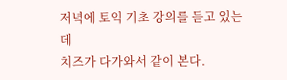저녁에 토익 기초 강의를 듣고 있는데
치즈가 다가와서 같이 본다.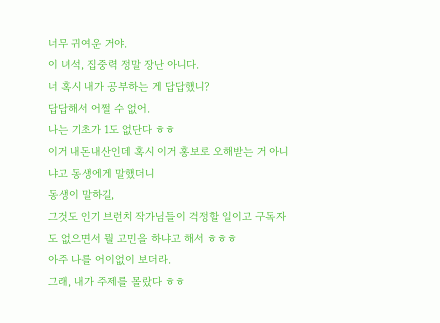너무 귀여운 거야.
이 녀석, 집중력 정말 장난 아니다.
너 혹시 내가 공부하는 게 답답했니?
답답해서 어쩔 수 없어.
나는 기초가 1도 없단다 ㅎㅎ
이거 내돈내산인데 혹시 이거 홍보로 오해받는 거 아니냐고 동생에게 말했더니
동생이 말하길,
그것도 인기 브런치 작가님들이 걱정할 일이고 구독자도 없으면서 뭘 고민을 하냐고 해서 ㅎㅎㅎ
아주 나를 어이없이 보더라.
그래, 내가 주제를 몰랐다 ㅎㅎ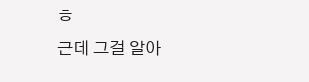ㅎ
근데 그걸 알아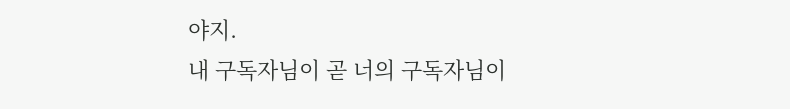야지.
내 구독자님이 곧 너의 구독자님이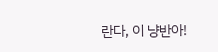란다, 이 냥반아!